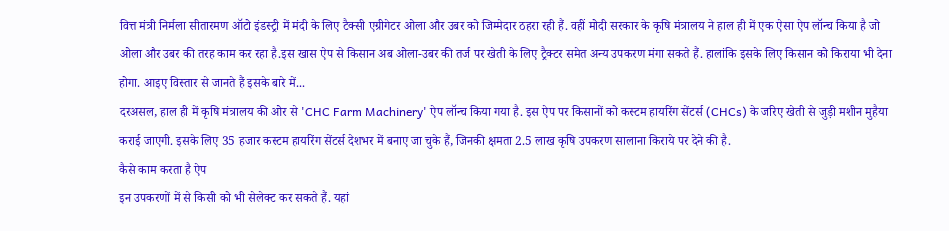वित्त मंत्री निर्मला सीतारमण ऑटो इंडस्ट्री में मंदी के लिए टैक्सी एग्रीगेटर ओला और उबर को जिम्मेदार ठहरा रही हैं. वहीं मोदी सरकार के कृषि मंत्रालय ने हाल ही में एक ऐसा ऐप लॉन्च किया है जो ओला और उबर की तरह काम कर रहा है.इस खास ऐप से किसान अब ओला-उबर की तर्ज पर खेती के लिए ट्रैक्टर समेत अन्य उपकरण मंगा सकते हैं. हालांकि इसके लिए किसान को किराया भी देना होगा. आइए विस्तार से जानते हैं इसके बारे में...
दरअसल, हाल ही में कृषि मंत्रालय की ओर से 'CHC Farm Machinery' ऐप लॉन्च किया गया है. इस ऐप पर किसानों को कस्टम हायरिंग सेंटर्स (CHCs) के जरिए खेती से जुड़ी मशीन मुहैया कराई जाएगी. इसके लिए 35 हजार कस्टम हायरिंग सेंटर्स देशभर में बनाए जा चुके हैं, जिनकी क्षमता 2.5 लाख कृषि उपकरण सालाना किराये पर देने की है.
कैसे काम करता है ऐप
इन उपकरणों में से किसी को भी सेलेक्ट कर सकते हैं. यहां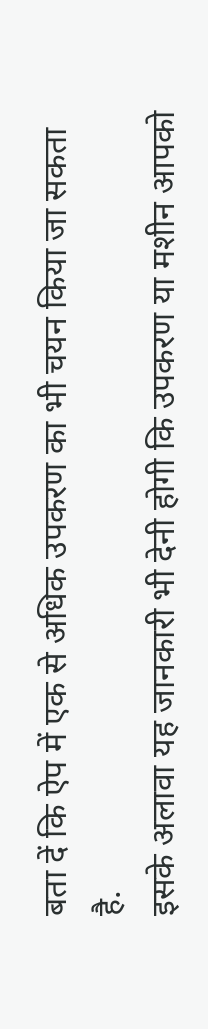बता दें कि ऐप में एक से अधिक उपकरण का भी चयन किया जा सकता है.
इसके अलावा यह जानकारी भी देनी होगी कि उपकरण या मशीन आपको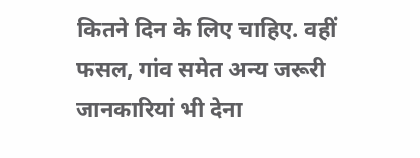कितने दिन के लिए चाहिए. वहीं फसल, गांव समेत अन्य जरूरी जानकारियां भी देना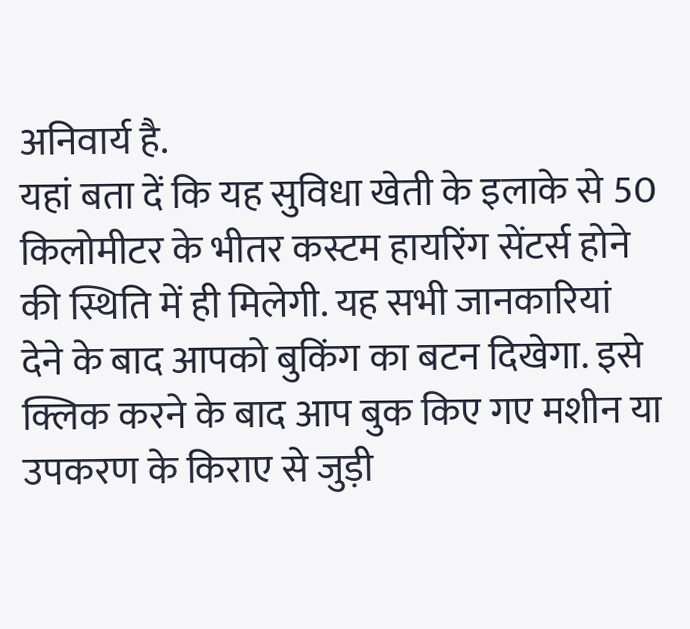अनिवार्य है.
यहां बता दें कि यह सुविधा खेती के इलाके से 50 किलोमीटर के भीतर कस्टम हायरिंग सेंटर्स होने की स्थिति में ही मिलेगी. यह सभी जानकारियां देने के बाद आपको बुकिंग का बटन दिखेगा. इसे क्लिक करने के बाद आप बुक किए गए मशीन या उपकरण के किराए से जुड़ी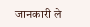जानकारी ले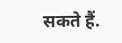सकते हैं.